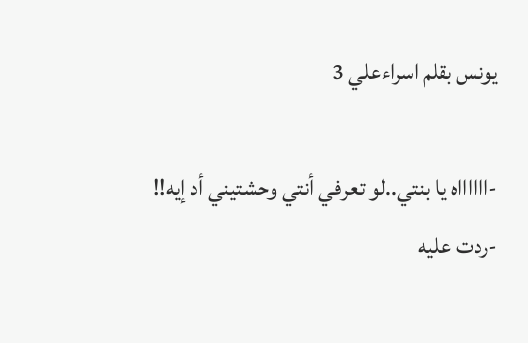يونس بقلم اسراءعلي 3

-ااااااه يا بنتي..لو تعرفي أنتي وحشتيني أد إيه!!
-ردت عليه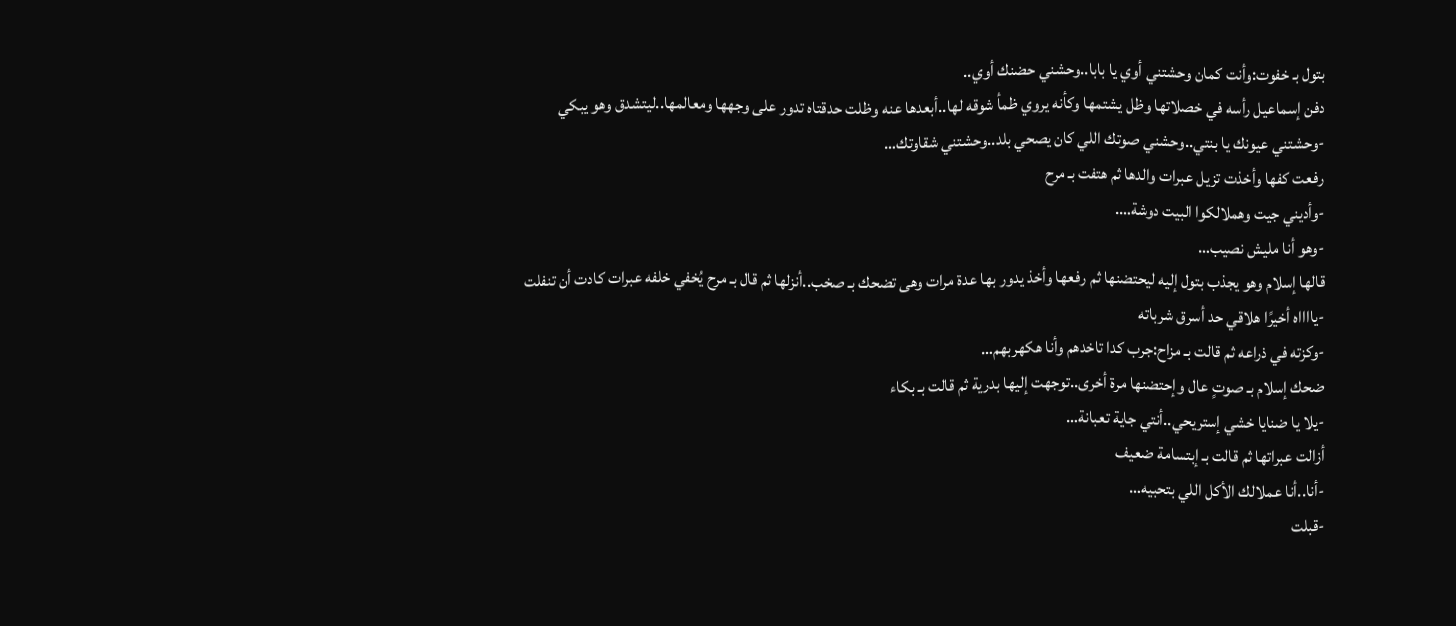بتول بـ خفوت:وأنت كمان وحشتني أوي يا بابا..وحشني حضنك أوي..
دفن إسماعيل رأسه في خصلاتها وظل يشتمها وكأنه يروي ظمأ شوقه لها..أبعدها عنه وظلت حدقتاه تدور على وجهها ومعالمها..ليتشدق وهو يبكي
-وحشتني عيونك يا بنتي..وحشني صوتك اللي كان يصحي بلد..وحشتني شقاوتك…
رفعت كفها وأخذت تزيل عبرات والدها ثم هتفت بـ مرح
-وأديني جيت وهملالكوا البيت دوشة….
-وهو أنا مليش نصيب…
قالها إسلام وهو يجذب بتول إليه ليحتضنها ثم رفعها وأخذ يدور بها عدة مرات وهى تضحك بـ صخب..أنزلها ثم قال بـ مرح يُخفي خلفه عبرات كادت أن تنفلت
-يااااه أخيرًا هلاقي حد أسرق شرباته
-وكزته في ذراعه ثم قالت بـ مزاح:جرب كدا تاخدهم وأنا هكهربهم…
ضحك إسلام بـ صوتٍ عال وإحتضنها مرة أخرى..توجهت إليها بدرية ثم قالت بـ بكاء
-يلا يا ضنايا خشي إستريحي..أنتي جاية تعبانة…
أزالت عبراتها ثم قالت بـ إبتسامة ضعيف
-أنا..أنا عملالك الأكل اللي بتحبيه…
-قبلت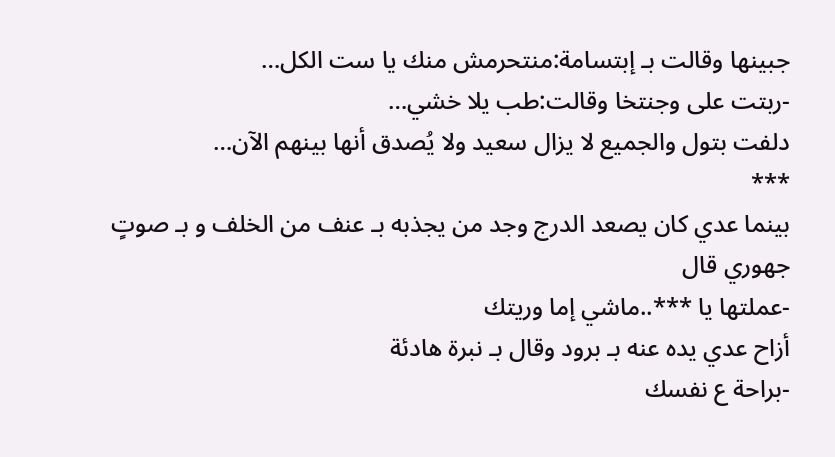جبينها وقالت بـ إبتسامة:منتحرمش منك يا ست الكل…
-ربتت على وجنتخا وقالت:طب يلا خشي…
دلفت بتول والجميع لا يزال سعيد ولا يُصدق أنها بينهم الآن…
***
بينما عدي كان يصعد الدرج وجد من يجذبه بـ عنف من الخلف و بـ صوتٍ جهوري قال
-عملتها يا ***..ماشي إما وريتك
أزاح عدي يده عنه بـ برود وقال بـ نبرة هادئة
-براحة ع نفسك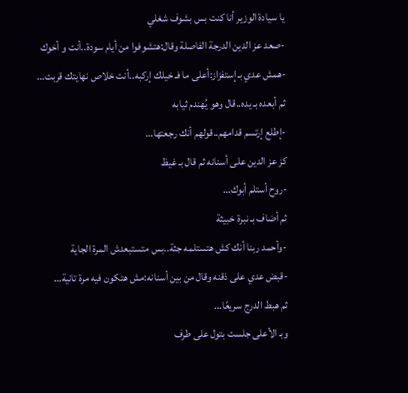يا سيادة الوزير أنا كنت بس بشوف شغلي
-صعد عز الدين الدرجة الفاصلة وقال:هتشوفوا من أيام سودة..أنت و أخوك
-همش عدي بـ إستفزاز:أعلى ما فـ خيلك إركبه..أنت خلاص نهايتك قربت…
ثم أبعده بـ يده..قال وهو يُهندم ثيابه
-إطلع إرتسم قدامهم..قولهم أنك رجعتها…
كز عز الدين على أسنانه ثم قال بـ غيظ
-روح أستلم أبوك…
ثم أضاف بـ نبرة خبيثة
-وأحمد ربنا أنك كش هتستلمه جثة..بس متستبعدش المرة الجاية
-قبض عدي على ذقنه وقال من بين أسنانه:مش هتكون فيه مرة تانية…
ثم هبط الدرج سريعًا…
وبـ الأعلى جلست بتول على طرف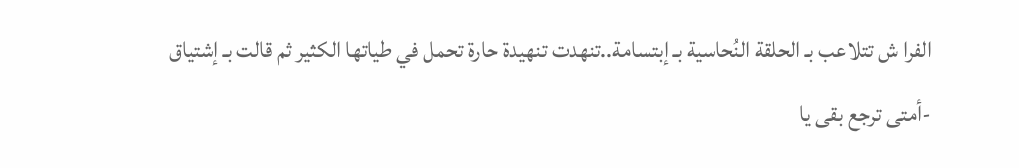الفرا ش تتلاعب بـ الحلقة النُحاسية بـ إبتسامة..تنهدت تنهيدة حارة تحمل في طياتها الكثير ثم قالت بـ إشتياق
-أمتى ترجع بقى يا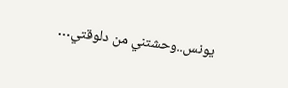يونس..وحشتني من دلوقتي…